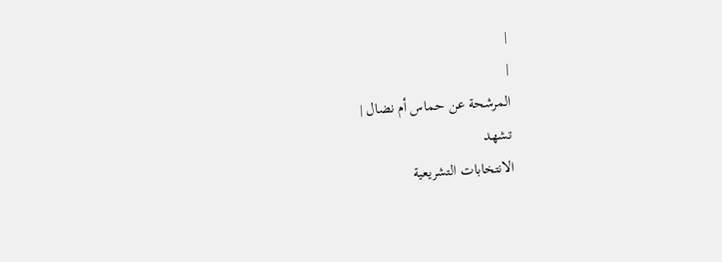|
|
المرشحة عن حماس أم نضال |
تشهد
الانتخابات التشريعية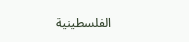الفلسطينية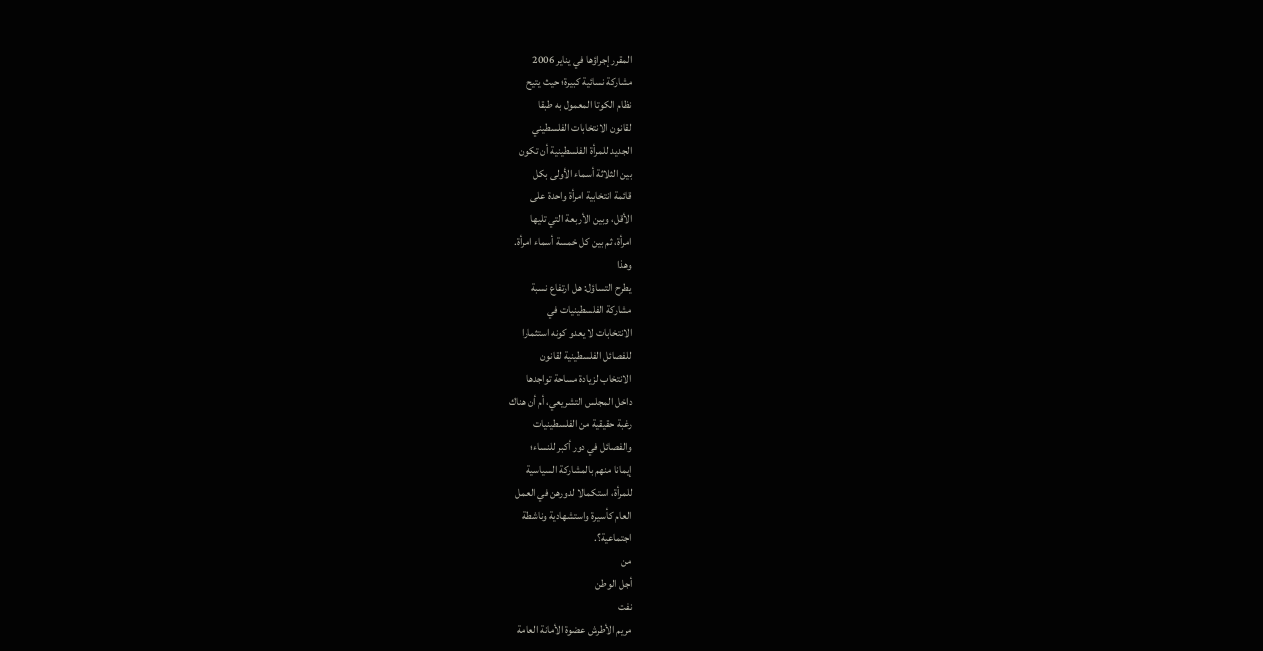المقرر إجراؤها في يناير 2006
مشاركة نسائية كبيرة؛ حيث يتيح
نظام الكوتا المعمول به طبقا
لقانون الانتخابات الفلسطيني
الجديد للمرأة الفلسطينية أن تكون
بين الثلاثة أسماء الأولى بكل
قائمة انتخابية امرأة واحدة على
الأقل، وبين الأربعة التي تليها
امرأة، ثم بين كل خمسة أسماء امرأة.
وهذا
يطرح التساؤل: هل ارتفاع نسبة
مشاركة الفلسطينيات في
الانتخابات لا يعدو كونه استثمارا
للفصائل الفلسطينية لقانون
الانتخاب لزيادة مساحة تواجدها
داخل المجلس التشريعي، أم أن هناك
رغبة حقيقية من الفلسطينيات
والفصائل في دور أكبر للنساء؛
إيمانا منهم بالمشاركة السياسية
للمرأة، استكمالا لدورهن في العمل
العام كأسيرة واستشهادية وناشطة
اجتماعية؟.
من
أجل الوطن
نفت
مريم الأطرش عضوة الأمانة العامة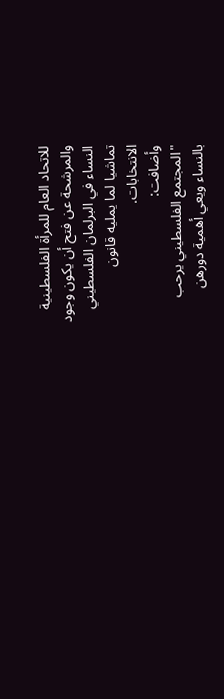للاتحاد العام للمرأة الفلسطينية
والمرشحة عن فتح أن يكون وجود
النساء في البرلمان الفلسطيني
تماشيا لما يمليه قانون
الانتخابات.
وأضافت:
"المجتمع الفلسطيني يرحب
بالنساء ويعي أهمية دورهن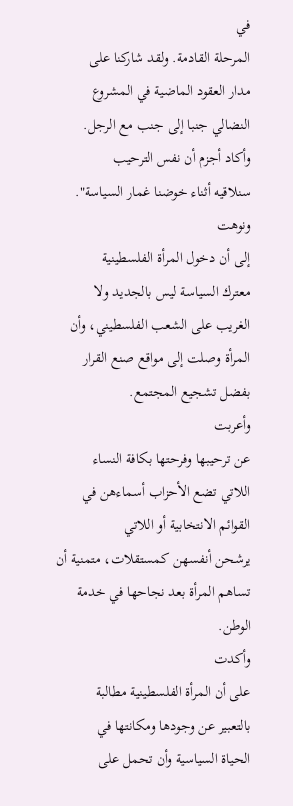في
المرحلة القادمة. ولقد شاركنا على
مدار العقود الماضية في المشروع
النضالي جنبا إلى جنب مع الرجل.
وأكاد أجزم أن نفس الترحيب
سنلاقيه أثناء خوضنا غمار السياسة".
ونوهت
إلى أن دخول المرأة الفلسطينية
معترك السياسة ليس بالجديد ولا
الغريب على الشعب الفلسطيني، وأن
المرأة وصلت إلى مواقع صنع القرار
بفضل تشجيع المجتمع.
وأعربت
عن ترحيبها وفرحتها بكافة النساء
اللاتي تضع الأحزاب أسماءهن في
القوائم الانتخابية أو اللاتي
يرشحن أنفسهن كمستقلات، متمنية أن
تساهم المرأة بعد نجاحها في خدمة
الوطن.
وأكدت
على أن المرأة الفلسطينية مطالبة
بالتعبير عن وجودها ومكانتها في
الحياة السياسية وأن تحمل على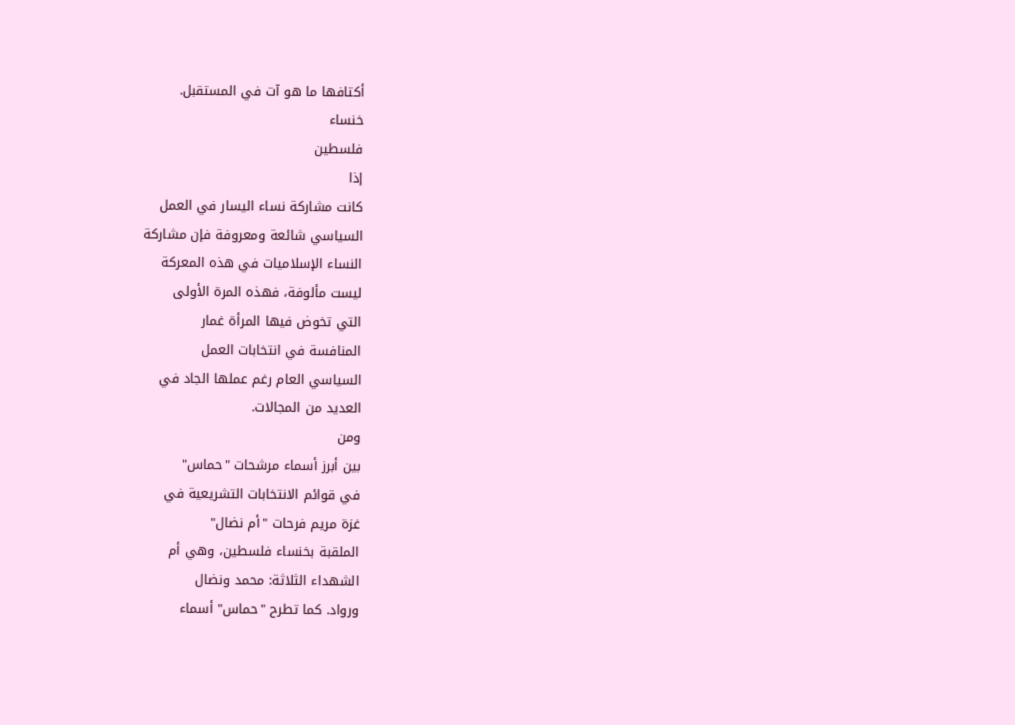أكتافها ما هو آت في المستقبل.
خنساء
فلسطين
إذا
كانت مشاركة نساء اليسار في العمل
السياسي شائعة ومعروفة فإن مشاركة
النساء الإسلاميات في هذه المعركة
ليست مألوفة، فهذه المرة الأولى
التي تخوض فيها المرأة غمار
المنافسة في انتخابات العمل
السياسي العام رغم عملها الجاد في
العديد من المجالات.
ومن
بين أبرز أسماء مرشحات "حماس"
في قوائم الانتخابات التشريعية في
غزة مريم فرحات "أم نضال"
الملقبة بخنساء فلسطين، وهي أم
الشهداء الثلاثة: محمد ونضال
ورواد. كما تطرح "حماس" أسماء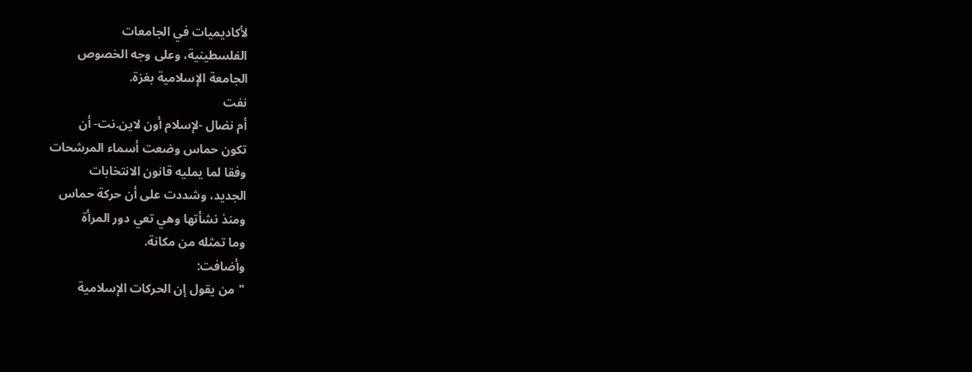لأكاديميات في الجامعات
الفلسطينية، وعلى وجه الخصوص
الجامعة الإسلامية بغزة.
نفت
أم نضال -لإسلام أون لاين.نت- أن
تكون حماس وضعت أسماء المرشحات
وفقا لما يمليه قانون الانتخابات
الجديد، وشددت على أن حركة حماس
ومنذ نشأتها وهي تعي دور المرأة
وما تمثله من مكانة.
وأضافت:
"من يقول إن الحركات الإسلامية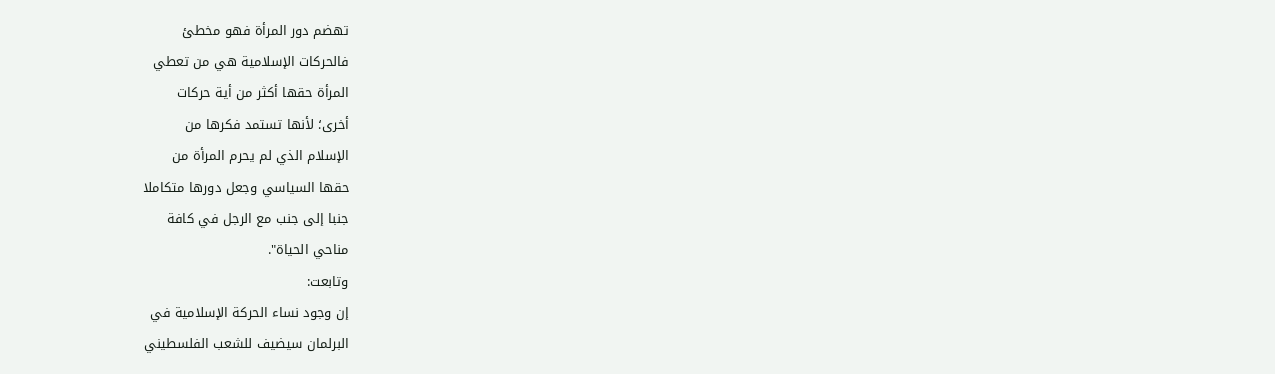تهضم دور المرأة فهو مخطئ
فالحركات الإسلامية هي من تعطي
المرأة حقها أكثر من أية حركات
أخرى؛ لأنها تستمد فكرها من
الإسلام الذي لم يحرم المرأة من
حقها السياسي وجعل دورها متكاملا
جنبا إلى جنب مع الرجل في كافة
مناحي الحياة".
وتابعت:
إن وجود نساء الحركة الإسلامية في
البرلمان سيضيف للشعب الفلسطيني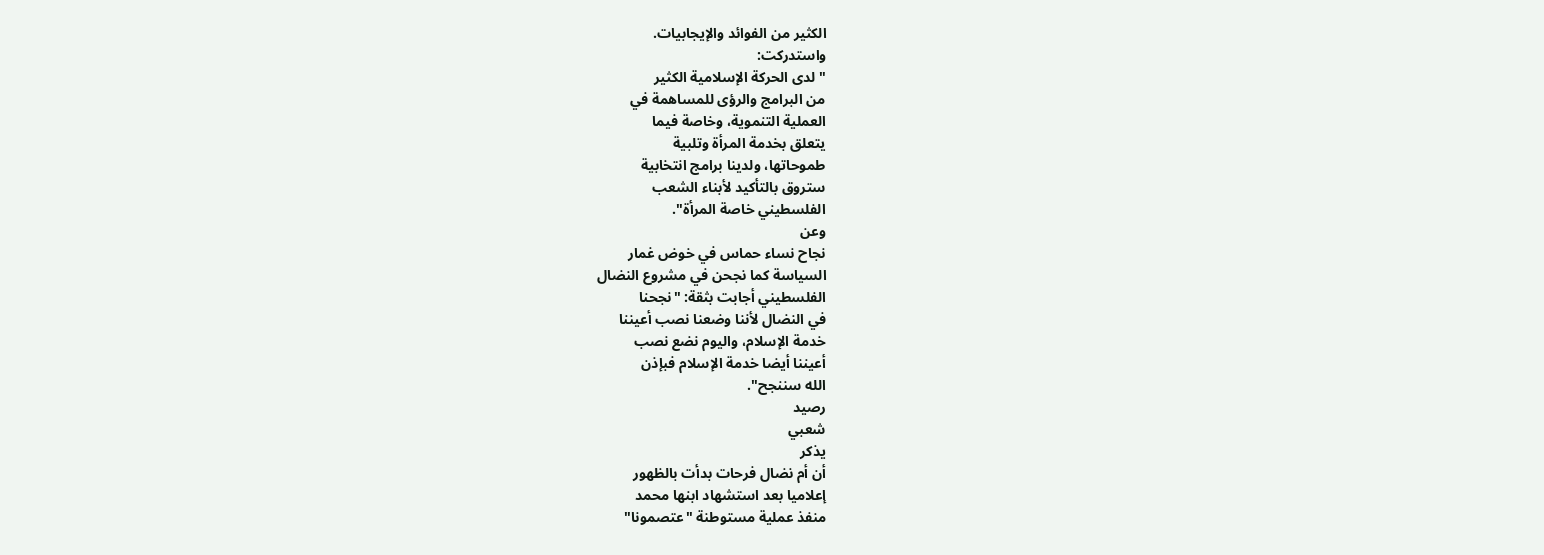الكثير من الفوائد والإيجابيات.
واستدركت:
"لدى الحركة الإسلامية الكثير
من البرامج والرؤى للمساهمة في
العملية التنموية، وخاصة فيما
يتعلق بخدمة المرأة وتلبية
طموحاتها، ولدينا برامج انتخابية
ستروق بالتأكيد لأبناء الشعب
الفلسطيني خاصة المرأة".
وعن
نجاح نساء حماس في خوض غمار
السياسة كما نجحن في مشروع النضال
الفلسطيني أجابت بثقة: "نجحنا
في النضال لأننا وضعنا نصب أعيننا
خدمة الإسلام، واليوم نضع نصب
أعيننا أيضا خدمة الإسلام فبإذن
الله سننجح".
رصيد
شعبي
يذكر
أن أم نضال فرحات بدأت بالظهور
إعلاميا بعد استشهاد ابنها محمد
منفذ عملية مستوطنة "عتصمونا"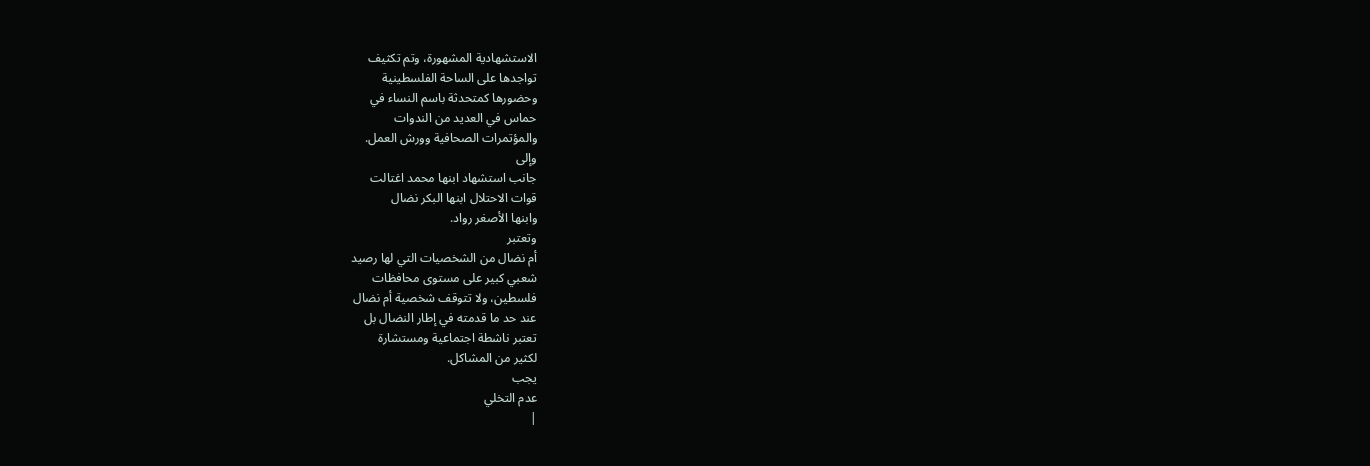الاستشهادية المشهورة، وتم تكثيف
تواجدها على الساحة الفلسطينية
وحضورها كمتحدثة باسم النساء في
حماس في العديد من الندوات
والمؤتمرات الصحافية وورش العمل.
وإلى
جانب استشهاد ابنها محمد اغتالت
قوات الاحتلال ابنها البكر نضال
وابنها الأصغر رواد.
وتعتبر
أم نضال من الشخصيات التي لها رصيد
شعبي كبير على مستوى محافظات
فلسطين، ولا تتوقف شخصية أم نضال
عند حد ما قدمته في إطار النضال بل
تعتبر ناشطة اجتماعية ومستشارة
لكثير من المشاكل.
يجب
عدم التخلي
|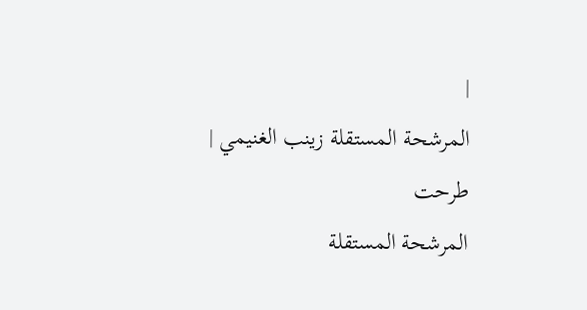|
المرشحة المستقلة زينب الغنيمي |
طرحت
المرشحة المستقلة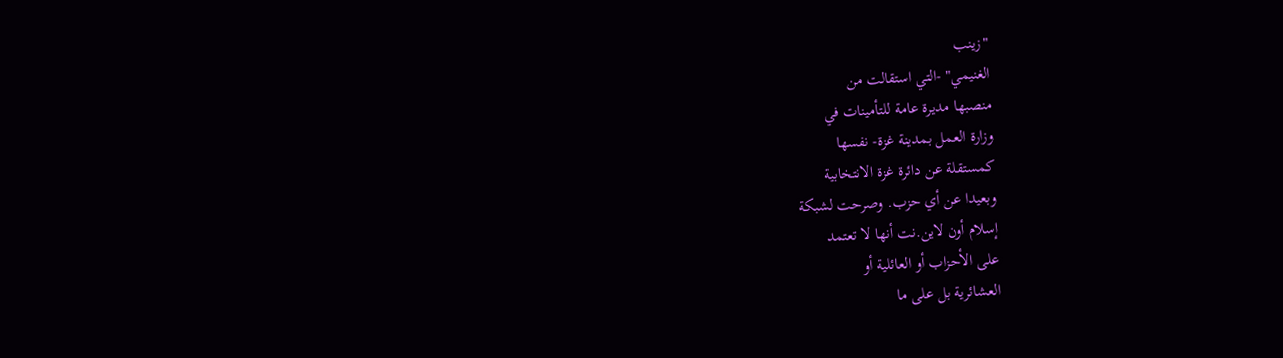"زينب
الغنيمي" -التي استقالت من
منصبها مديرة عامة للتأمينات في
وزارة العمل بمدينة غزة- نفسها
كمستقلة عن دائرة غزة الانتخابية
وبعيدا عن أي حزب. وصرحت لشبكة
إسلام أون لاين.نت أنها لا تعتمد
على الأحزاب أو العائلية أو
العشائرية بل على ما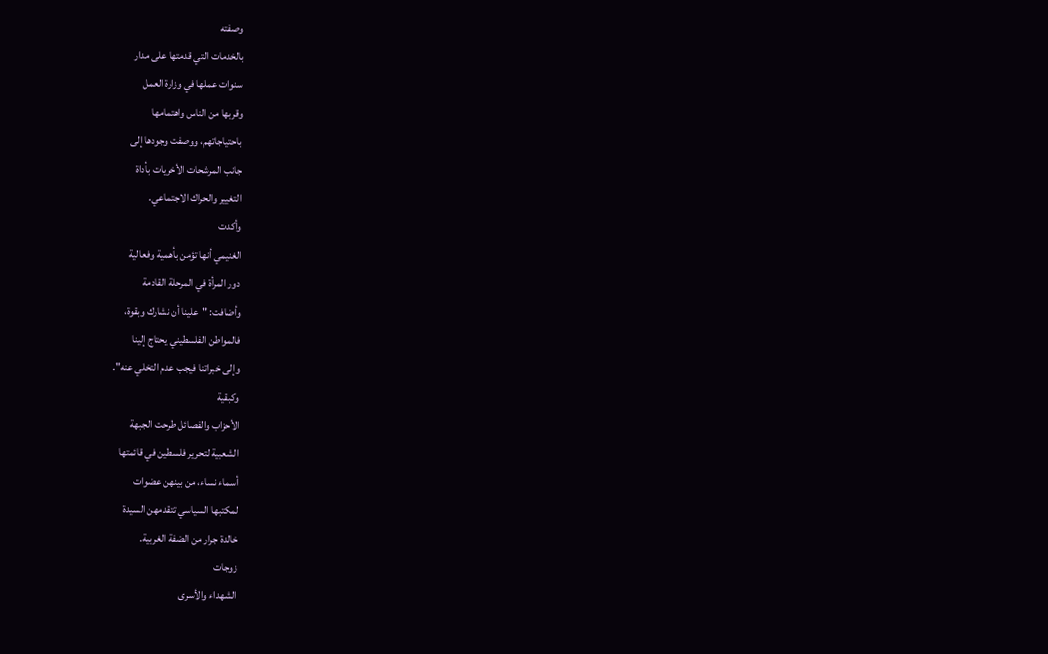وصفته
بالخدمات التي قدمتها على مدار
سنوات عملها في وزارة العمل
وقربها من الناس واهتمامها
باحتياجاتهم، ووصفت وجودها إلى
جانب المرشحات الأخريات بأداة
التغيير والحراك الاجتماعي.
وأكدت
الغنيمي أنها تؤمن بأهمية وفعالية
دور المرأة في المرحلة القادمة
وأضافت: "علينا أن نشارك وبقوة،
فالمواطن الفلسطيني يحتاج إلينا
وإلى خبراتنا فيجب عدم التخلي عنه".
وكبقية
الأحزاب والفصائل طرحت الجبهة
الشعبية لتحرير فلسطين في قائمتها
أسماء نساء، من بينهن عضوات
لمكتبها السياسي تتقدمهن السيدة
خالدة جرار من الضفة الغربية.
زوجات
الشهداء والأسرى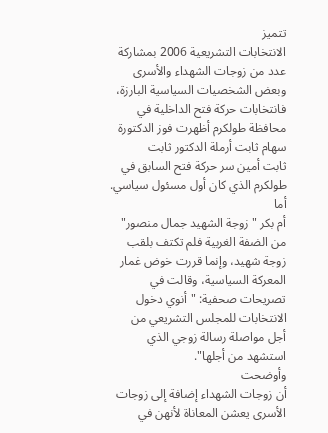تتميز
الانتخابات التشريعية 2006 بمشاركة
عدد من زوجات الشهداء والأسرى
وبعض الشخصيات السياسية البارزة،
فانتخابات حركة فتح الداخلية في
محافظة طولكرم أظهرت فوز الدكتورة
سهام ثابت أرملة الدكتور ثابت
ثابت أمين سر حركة فتح السابق في
طولكرم الذي كان أول مسئول سياسي.
أما
أم بكر "زوجة الشهيد جمال منصور"
من الضفة الغربية فلم تكتف بلقب
زوجة شهيد، وإنما قررت خوض غمار
المعركة السياسية، وقالت في
تصريحات صحفية: "أنوي دخول
الانتخابات للمجلس التشريعي من
أجل مواصلة رسالة زوجي الذي
استشهد من أجلها".
وأوضحت
أن زوجات الشهداء إضافة إلى زوجات
الأسرى يعشن المعاناة لأنهن في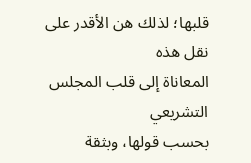قلبها؛ لذلك هن الأقدر على نقل هذه
المعاناة إلى قلب المجلس التشريعي
بحسب قولها، وبثقة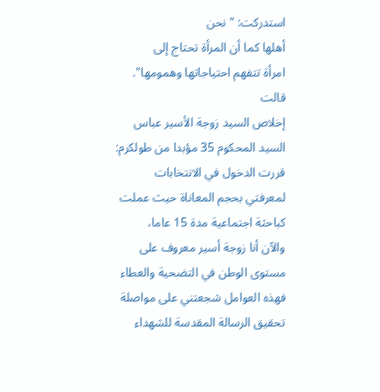استدركت: "نحن
أهلها كما أن المرأة تحتاج إلى
امرأة تتفهم احتياجاتها وهمومها".
قالت
إخلاص السيد زوجة الأسير عباس
السيد المحكوم 35 مؤبدا من طولكرم:
قررت الدخول في الانتخابات
لمعرفتي بحجم المعاناة حيث عملت
كباحثة اجتماعية مدة 15 عاما،
والآن أنا زوجة أسير معروف على
مستوى الوطن في التضحية والعطاء
فهذه العوامل شجعتني على مواصلة
تحقيق الرسالة المقدسة للشهداء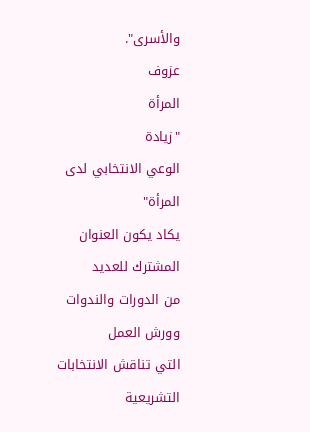والأسرى".
عزوف
المرأة
"زيادة
الوعي الانتخابي لدى المرأة"
يكاد يكون العنوان المشترك للعديد
من الدورات والندوات وورش العمل
التي تناقش الانتخابات التشريعية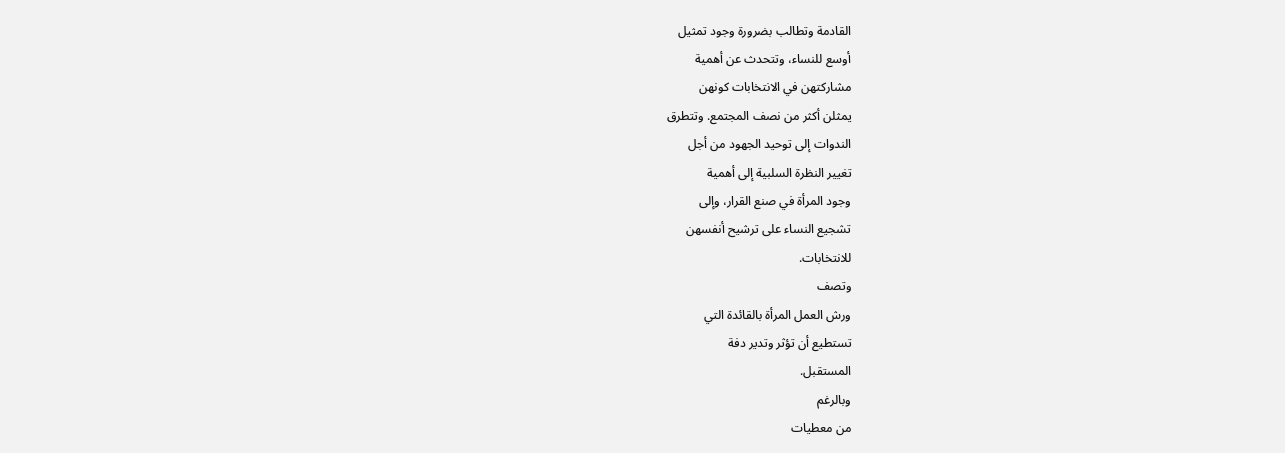القادمة وتطالب بضرورة وجود تمثيل
أوسع للنساء، وتتحدث عن أهمية
مشاركتهن في الانتخابات كونهن
يمثلن أكثر من نصف المجتمع. وتتطرق
الندوات إلى توحيد الجهود من أجل
تغيير النظرة السلبية إلى أهمية
وجود المرأة في صنع القرار، وإلى
تشجيع النساء على ترشيح أنفسهن
للانتخابات.
وتصف
ورش العمل المرأة بالقائدة التي
تستطيع أن تؤثر وتدير دفة
المستقبل.
وبالرغم
من معطيات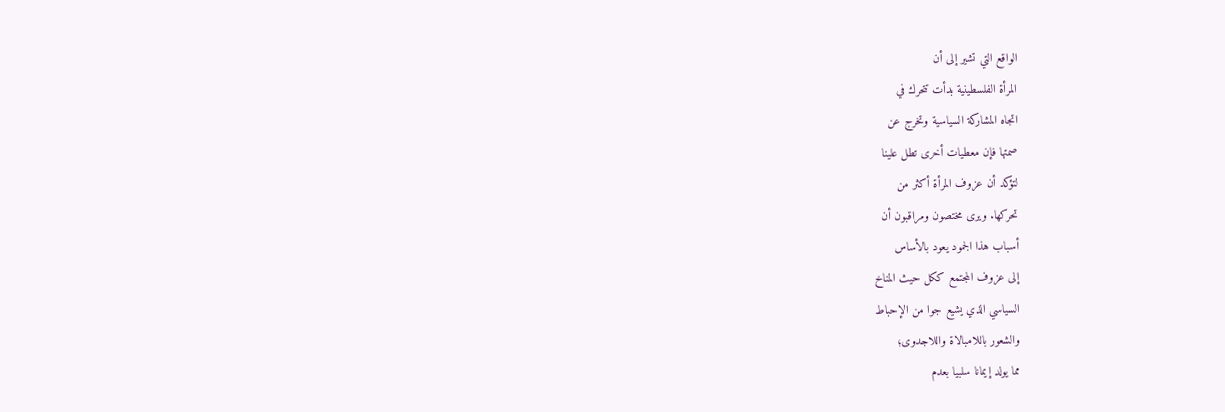الواقع التي تشير إلى أن
المرأة الفلسطينية بدأت تتحرك في
اتجاه المشاركة السياسية وتخرج عن
صمتها فإن معطيات أخرى تطل علينا
لتؤكد أن عزوف المرأة أكثر من
تحركها. ويرى مختصون ومراقبون أن
أسباب هذا الجمود يعود بالأساس
إلى عزوف المجتمع ككل حيث المناخ
السياسي الذي يشيع جوا من الإحباط
والشعور باللامبالاة واللاجدوى؛
مما يولد إيمانا سلبيا بعدم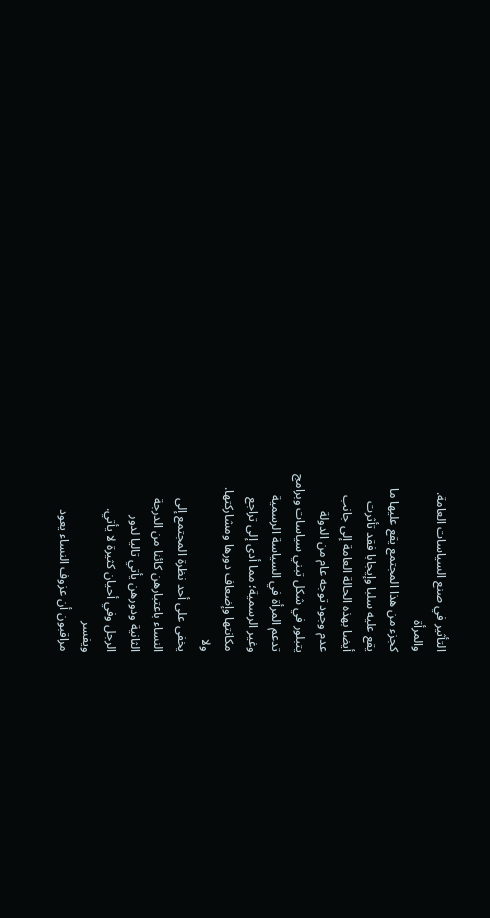التأثير في صنع السياسات العامة.
والمرأة
كجزء من هذا المجتمع يقع عليها ما
يقع عليه سلبا وإيجابا فقد تأثرت
أيضا بهذه الحالة العامة إلى جانب
عدم وجود توجه عام من الدولة
يتبلور في شكل تبني سياسات وبرامج
تدعم المرأة في السياسة الرسمية
وغير الرسمية؛ مما أدى إلى تراجع
مكانتها وإضعاف دورها ومشاركتها.
ولا
يخفى على أحد نظرة المجتمع إلى
النساء باعتبارهن كائنا من الدرجة
الثانية ودورهن يأتي تاليا لدور
الرجل وفي أحيان كثيرة لا يأتي.
ويفسر
مراقبون أن عزوف النساء يعود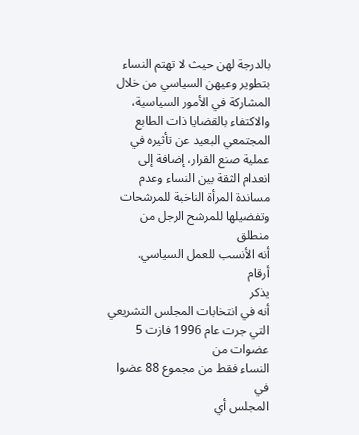بالدرجة لهن حيث لا تهتم النساء
بتطوير وعيهن السياسي من خلال
المشاركة في الأمور السياسية،
والاكتفاء بالقضايا ذات الطابع
المجتمعي البعيد عن تأثيره في
عملية صنع القرار، إضافة إلى
انعدام الثقة بين النساء وعدم
مساندة المرأة الناخبة للمرشحات
وتفضيلها للمرشح الرجل من منطلق
أنه الأنسب للعمل السياسي.
أرقام
يذكر
أنه في انتخابات المجلس التشريعي
التي جرت عام 1996 فازت 5 عضوات من
النساء فقط من مجموع 88 عضوا في
المجلس أي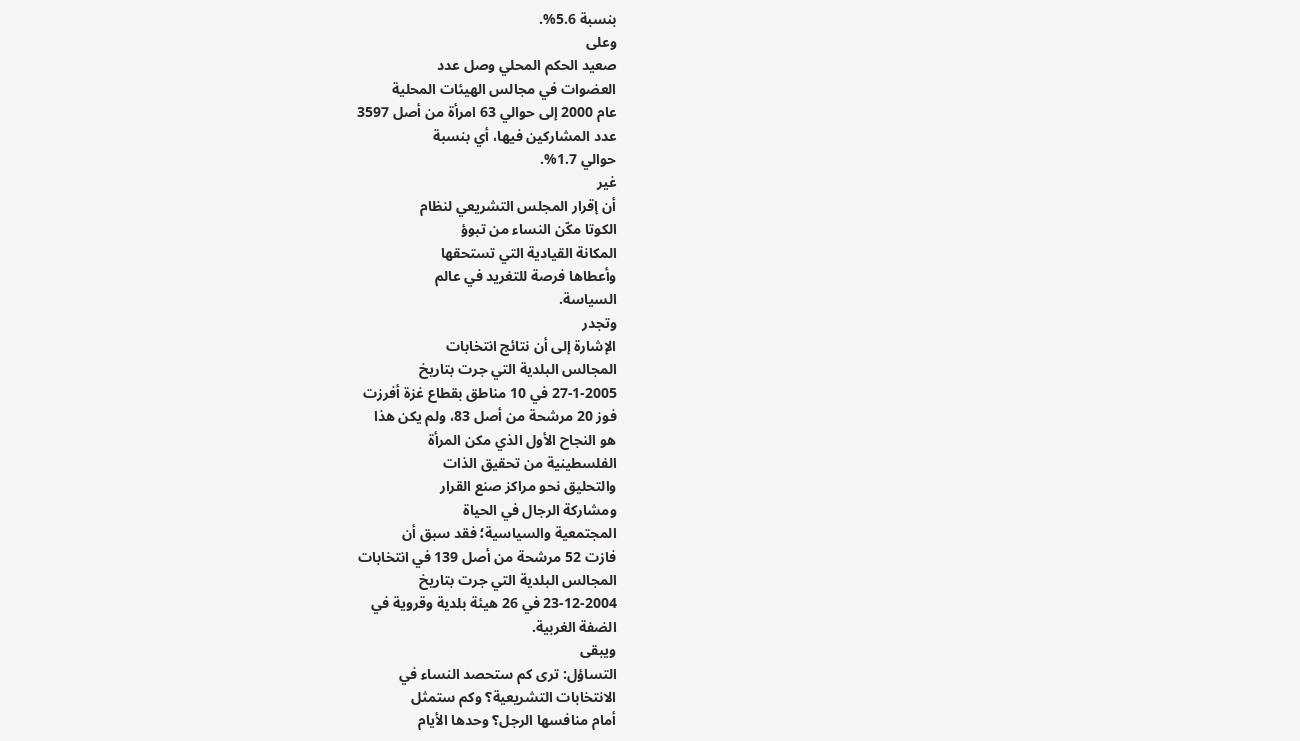بنسبة 5.6%.
وعلى
صعيد الحكم المحلي وصل عدد
العضوات في مجالس الهيئات المحلية
عام 2000 إلى حوالي 63 امرأة من أصل 3597
عدد المشاركين فيها، أي بنسبة
حوالي 1.7%.
غير
أن إقرار المجلس التشريعي لنظام
الكوتا مكّن النساء من تبوؤ
المكانة القيادية التي تستحقها
وأعطاها فرصة للتغريد في عالم
السياسة.
وتجدر
الإشارة إلى أن نتائج انتخابات
المجالس البلدية التي جرت بتاريخ
27-1-2005 في 10 مناطق بقطاع غزة أفرزت
فوز 20 مرشحة من أصل 83، ولم يكن هذا
هو النجاح الأول الذي مكن المرأة
الفلسطينية من تحقيق الذات
والتحليق نحو مراكز صنع القرار
ومشاركة الرجال في الحياة
المجتمعية والسياسية؛ فقد سبق أن
فازت 52 مرشحة من أصل 139 في انتخابات
المجالس البلدية التي جرت بتاريخ
23-12-2004 في 26 هيئة بلدية وقروية في
الضفة الغربية.
ويبقى
التساؤل: ترى كم ستحصد النساء في
الانتخابات التشريعية؟ وكم ستمثل
أمام منافسها الرجل؟ وحدها الأيام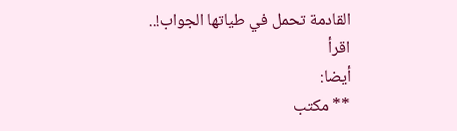القادمة تحمل في طياتها الجواب!..
اقرأ
أيضا:
** مكتب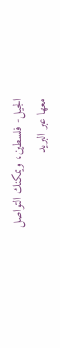الجيل- فلسطين، ويمكنك التواصل
معها عبر البريد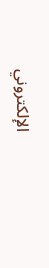الإلكتروني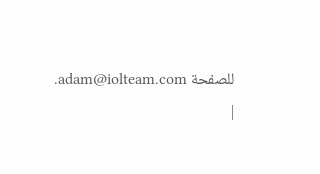للصفحة adam@iolteam.com.
|